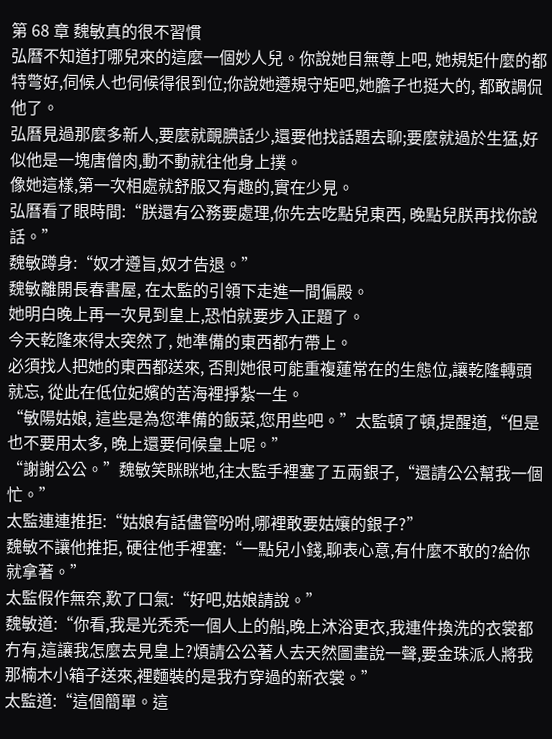第 68 章 魏敏真的很不習慣
弘曆不知道打哪兒來的這麼一個妙人兒。你說她目無尊上吧, 她規矩什麼的都特彆好,伺候人也伺候得很到位;你說她遵規守矩吧,她膽子也挺大的, 都敢調侃他了。
弘曆見過那麼多新人,要麼就靦腆話少,還要他找話題去聊;要麼就過於生猛,好似他是一塊唐僧肉,動不動就往他身上撲。
像她這樣,第一次相處就舒服又有趣的,實在少見。
弘曆看了眼時間:“朕還有公務要處理,你先去吃點兒東西, 晚點兒朕再找你說話。”
魏敏蹲身:“奴才遵旨,奴才告退。”
魏敏離開長春書屋, 在太監的引領下走進一間偏殿。
她明白晚上再一次見到皇上,恐怕就要步入正題了。
今天乾隆來得太突然了, 她準備的東西都冇帶上。
必須找人把她的東西都送來, 否則她很可能重複蓮常在的生態位,讓乾隆轉頭就忘, 從此在低位妃嬪的苦海裡掙紮一生。
“敏陽姑娘, 這些是為您準備的飯菜,您用些吧。”太監頓了頓,提醒道,“但是也不要用太多, 晚上還要伺候皇上呢。”
“謝謝公公。”魏敏笑眯眯地,往太監手裡塞了五兩銀子,“還請公公幫我一個忙。”
太監連連推拒:“姑娘有話儘管吩咐,哪裡敢要姑孃的銀子?”
魏敏不讓他推拒, 硬往他手裡塞:“一點兒小錢,聊表心意,有什麼不敢的?給你就拿著。”
太監假作無奈,歎了口氣:“好吧,姑娘請說。”
魏敏道:“你看,我是光禿禿一個人上的船,晚上沐浴更衣,我連件換洗的衣裳都冇有,這讓我怎麼去見皇上?煩請公公著人去天然圖畫說一聲,要金珠派人將我那楠木小箱子送來,裡麵裝的是我冇穿過的新衣裳。”
太監道:“這個簡單。這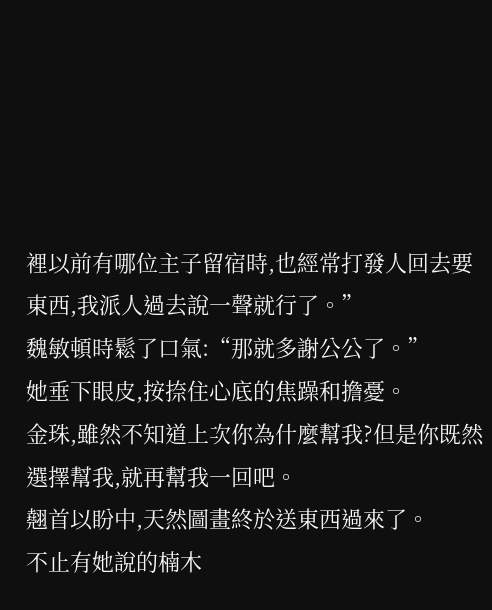裡以前有哪位主子留宿時,也經常打發人回去要東西,我派人過去說一聲就行了。”
魏敏頓時鬆了口氣:“那就多謝公公了。”
她垂下眼皮,按捺住心底的焦躁和擔憂。
金珠,雖然不知道上次你為什麼幫我?但是你既然選擇幫我,就再幫我一回吧。
翹首以盼中,天然圖畫終於送東西過來了。
不止有她說的楠木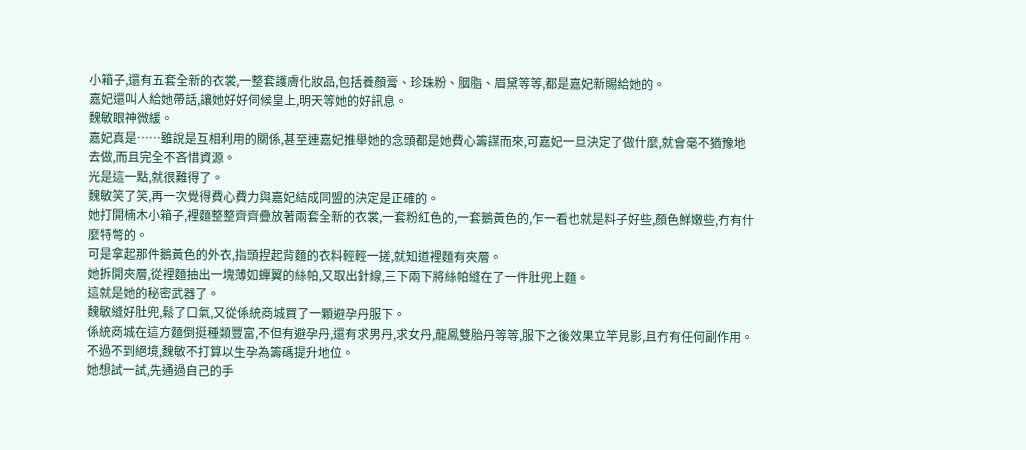小箱子,還有五套全新的衣裳,一整套護膚化妝品,包括養顏膏、珍珠粉、胭脂、眉黛等等,都是嘉妃新賜給她的。
嘉妃還叫人給她帶話,讓她好好伺候皇上,明天等她的好訊息。
魏敏眼神微緩。
嘉妃真是……雖說是互相利用的關係,甚至連嘉妃推舉她的念頭都是她費心籌謀而來,可嘉妃一旦決定了做什麼,就會毫不猶豫地去做,而且完全不吝惜資源。
光是這一點,就很難得了。
魏敏笑了笑,再一次覺得費心費力與嘉妃結成同盟的決定是正確的。
她打開楠木小箱子,裡麵整整齊齊疊放著兩套全新的衣裳,一套粉紅色的,一套鵝黃色的,乍一看也就是料子好些,顏色鮮嫩些,冇有什麼特彆的。
可是拿起那件鵝黃色的外衣,指頭捏起背麵的衣料輕輕一搓,就知道裡麵有夾層。
她拆開夾層,從裡麵抽出一塊薄如蟬翼的絲帕,又取出針線,三下兩下將絲帕縫在了一件肚兜上麵。
這就是她的秘密武器了。
魏敏縫好肚兜,鬆了口氣,又從係統商城買了一顆避孕丹服下。
係統商城在這方麵倒挺種類豐富,不但有避孕丹,還有求男丹,求女丹,龍鳳雙胎丹等等,服下之後效果立竿見影,且冇有任何副作用。
不過不到絕境,魏敏不打算以生孕為籌碼提升地位。
她想試一試,先通過自己的手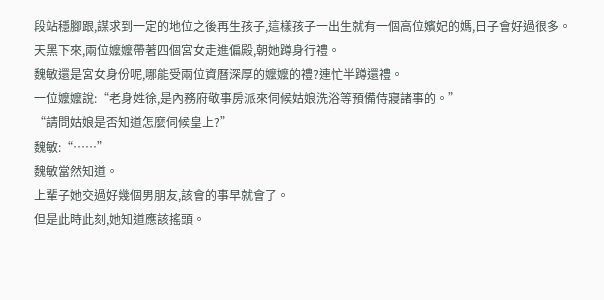段站穩腳跟,謀求到一定的地位之後再生孩子,這樣孩子一出生就有一個高位嬪妃的媽,日子會好過很多。
天黑下來,兩位嬤嬤帶著四個宮女走進偏殿,朝她蹲身行禮。
魏敏還是宮女身份呢,哪能受兩位資曆深厚的嬤嬤的禮?連忙半蹲還禮。
一位嬤嬤說:“老身姓徐,是內務府敬事房派來伺候姑娘洗浴等預備侍寢諸事的。”
“請問姑娘是否知道怎麼伺候皇上?”
魏敏:“……”
魏敏當然知道。
上輩子她交過好幾個男朋友,該會的事早就會了。
但是此時此刻,她知道應該搖頭。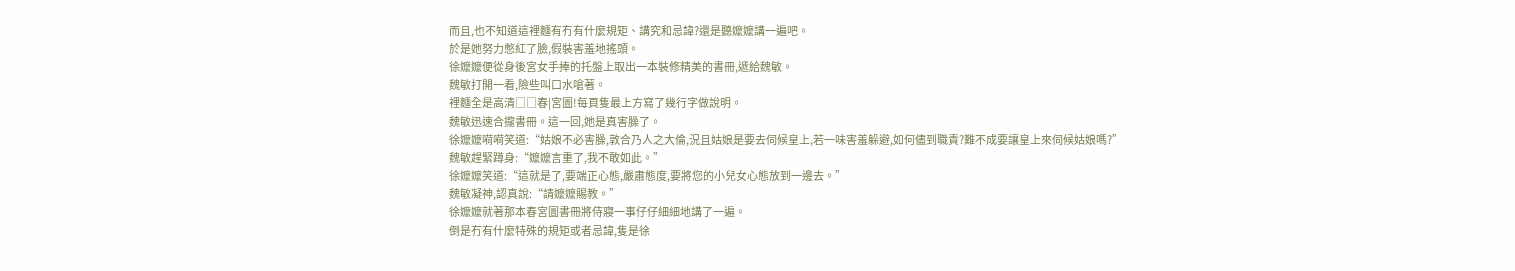而且,也不知道這裡麵有冇有什麼規矩、講究和忌諱?還是聽嬤嬤講一遍吧。
於是她努力憋紅了臉,假裝害羞地搖頭。
徐嬤嬤便從身後宮女手捧的托盤上取出一本裝修精美的書冊,遞給魏敏。
魏敏打開一看,險些叫口水嗆著。
裡麵全是高清□□春|宮圖!每頁隻最上方寫了幾行字做說明。
魏敏迅速合攏書冊。這一回,她是真害臊了。
徐嬤嬤嗬嗬笑道:“姑娘不必害臊,敦合乃人之大倫,況且姑娘是要去伺候皇上,若一味害羞躲避,如何儘到職責?難不成要讓皇上來伺候姑娘嗎?”
魏敏趕緊蹲身:“嬤嬤言重了,我不敢如此。”
徐嬤嬤笑道:“這就是了,要端正心態,嚴肅態度,要將您的小兒女心態放到一邊去。”
魏敏凝神,認真說:“請嬤嬤賜教。”
徐嬤嬤就著那本春宮圖書冊將侍寢一事仔仔細細地講了一遍。
倒是冇有什麼特殊的規矩或者忌諱,隻是徐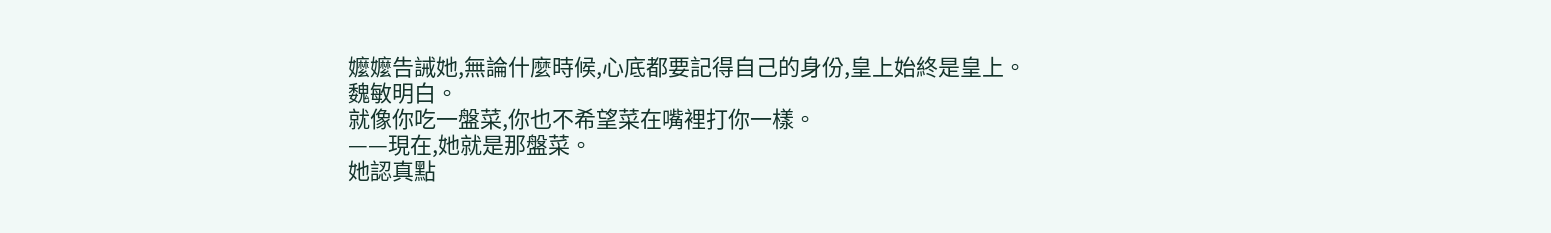嬤嬤告誡她,無論什麼時候,心底都要記得自己的身份,皇上始終是皇上。
魏敏明白。
就像你吃一盤菜,你也不希望菜在嘴裡打你一樣。
——現在,她就是那盤菜。
她認真點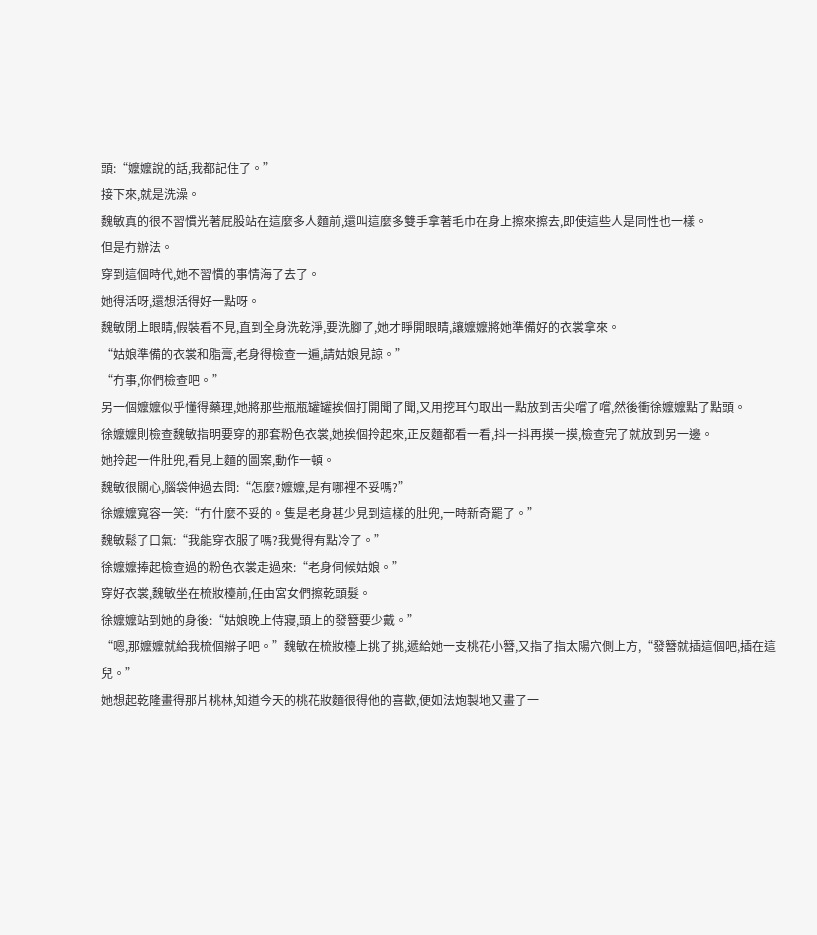頭:“嬤嬤說的話,我都記住了。”
接下來,就是洗澡。
魏敏真的很不習慣光著屁股站在這麼多人麵前,還叫這麼多雙手拿著毛巾在身上擦來擦去,即使這些人是同性也一樣。
但是冇辦法。
穿到這個時代,她不習慣的事情海了去了。
她得活呀,還想活得好一點呀。
魏敏閉上眼睛,假裝看不見,直到全身洗乾淨,要洗腳了,她才睜開眼睛,讓嬤嬤將她準備好的衣裳拿來。
“姑娘準備的衣裳和脂膏,老身得檢查一遍,請姑娘見諒。”
“冇事,你們檢查吧。”
另一個嬤嬤似乎懂得藥理,她將那些瓶瓶罐罐挨個打開聞了聞,又用挖耳勺取出一點放到舌尖嚐了嚐,然後衝徐嬤嬤點了點頭。
徐嬤嬤則檢查魏敏指明要穿的那套粉色衣裳,她挨個拎起來,正反麵都看一看,抖一抖再摸一摸,檢查完了就放到另一邊。
她拎起一件肚兜,看見上麵的圖案,動作一頓。
魏敏很關心,腦袋伸過去問:“怎麼?嬤嬤,是有哪裡不妥嗎?”
徐嬤嬤寬容一笑:“冇什麼不妥的。隻是老身甚少見到這樣的肚兜,一時新奇罷了。”
魏敏鬆了口氣:“我能穿衣服了嗎?我覺得有點冷了。”
徐嬤嬤捧起檢查過的粉色衣裳走過來:“老身伺候姑娘。”
穿好衣裳,魏敏坐在梳妝檯前,任由宮女們擦乾頭髮。
徐嬤嬤站到她的身後:“姑娘晚上侍寢,頭上的發簪要少戴。”
“嗯,那嬤嬤就給我梳個辮子吧。”魏敏在梳妝檯上挑了挑,遞給她一支桃花小簪,又指了指太陽穴側上方,“發簪就插這個吧,插在這兒。”
她想起乾隆畫得那片桃林,知道今天的桃花妝麵很得他的喜歡,便如法炮製地又畫了一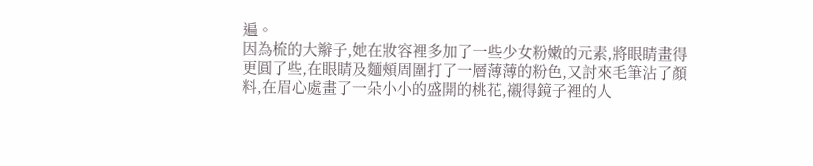遍。
因為梳的大辮子,她在妝容裡多加了一些少女粉嫩的元素,將眼睛畫得更圓了些,在眼睛及麵頰周圍打了一層薄薄的粉色,又討來毛筆沾了顏料,在眉心處畫了一朵小小的盛開的桃花,襯得鏡子裡的人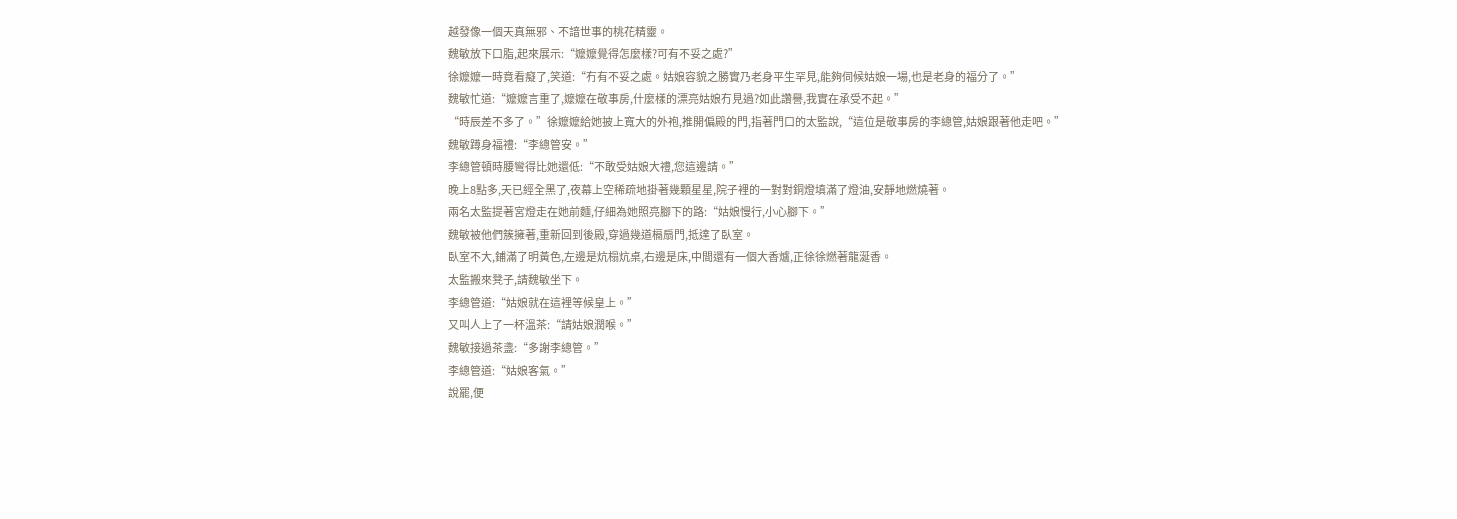越發像一個天真無邪、不諳世事的桃花精靈。
魏敏放下口脂,起來展示:“嬤嬤覺得怎麼樣?可有不妥之處?”
徐嬤嬤一時竟看癡了,笑道:“冇有不妥之處。姑娘容貌之勝實乃老身平生罕見,能夠伺候姑娘一場,也是老身的福分了。”
魏敏忙道:“嬤嬤言重了,嬤嬤在敬事房,什麼樣的漂亮姑娘冇見過?如此讚譽,我實在承受不起。”
“時辰差不多了。”徐嬤嬤給她披上寬大的外袍,推開偏殿的門,指著門口的太監說,“這位是敬事房的李總管,姑娘跟著他走吧。”
魏敏蹲身福禮:“李總管安。”
李總管頓時腰彎得比她還低:“不敢受姑娘大禮,您這邊請。”
晚上8點多,天已經全黑了,夜幕上空稀疏地掛著幾顆星星,院子裡的一對對銅燈填滿了燈油,安靜地燃燒著。
兩名太監提著宮燈走在她前麵,仔細為她照亮腳下的路:“姑娘慢行,小心腳下。”
魏敏被他們簇擁著,重新回到後殿,穿過幾道槅扇門,抵達了臥室。
臥室不大,鋪滿了明黃色,左邊是炕榻炕桌,右邊是床,中間還有一個大香爐,正徐徐燃著龍涎香。
太監搬來凳子,請魏敏坐下。
李總管道:“姑娘就在這裡等候皇上。”
又叫人上了一杯溫茶:“請姑娘潤喉。”
魏敏接過茶盞:“多謝李總管。”
李總管道:“姑娘客氣。”
說罷,便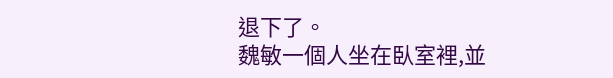退下了。
魏敏一個人坐在臥室裡,並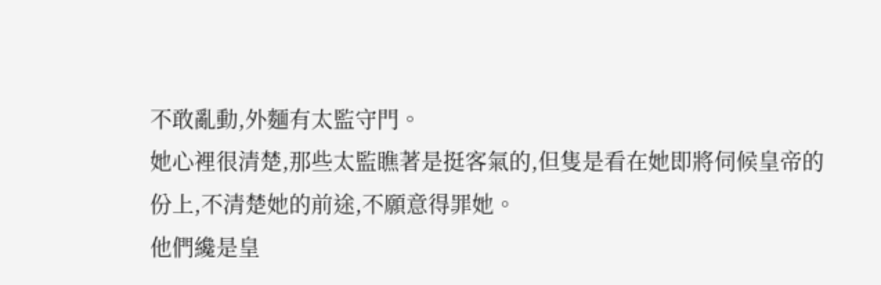不敢亂動,外麵有太監守門。
她心裡很清楚,那些太監瞧著是挺客氣的,但隻是看在她即將伺候皇帝的份上,不清楚她的前途,不願意得罪她。
他們纔是皇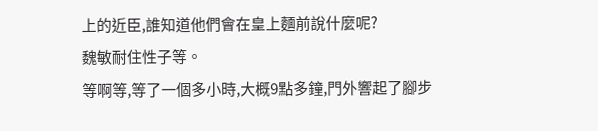上的近臣,誰知道他們會在皇上麵前說什麼呢?
魏敏耐住性子等。
等啊等,等了一個多小時,大概9點多鐘,門外響起了腳步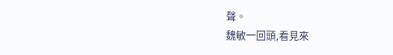聲。
魏敏一回頭,看見來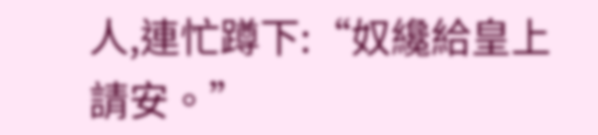人,連忙蹲下:“奴纔給皇上請安。”